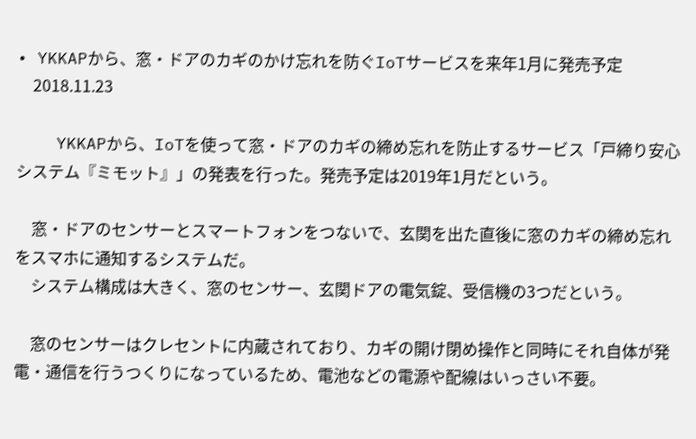• YKKAPから、窓・ドアのカギのかけ忘れを防ぐIoTサービスを来年1月に発売予定
    2018.11.23

    YKKAPから、IoTを使って窓・ドアのカギの締め忘れを防止するサービス「戸締り安心システム『ミモット』」の発表を行った。発売予定は2019年1月だという。

    窓・ドアのセンサーとスマートフォンをつないで、玄関を出た直後に窓のカギの締め忘れをスマホに通知するシステムだ。
    システム構成は大きく、窓のセンサー、玄関ドアの電気錠、受信機の3つだという。

    窓のセンサーはクレセントに内蔵されており、カギの開け閉め操作と同時にそれ自体が発電・通信を行うつくりになっているため、電池などの電源や配線はいっさい不要。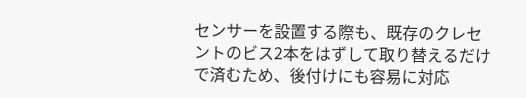センサーを設置する際も、既存のクレセントのビス2本をはずして取り替えるだけで済むため、後付けにも容易に対応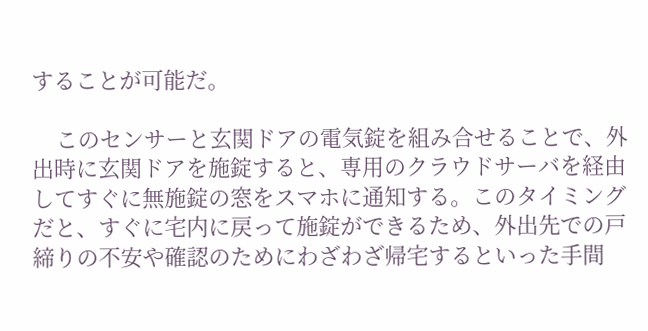することが可能だ。

    このセンサーと玄関ドアの電気錠を組み合せることで、外出時に玄関ドアを施錠すると、専用のクラウドサーバを経由してすぐに無施錠の窓をスマホに通知する。このタイミングだと、すぐに宅内に戻って施錠ができるため、外出先での戸締りの不安や確認のためにわざわざ帰宅するといった手間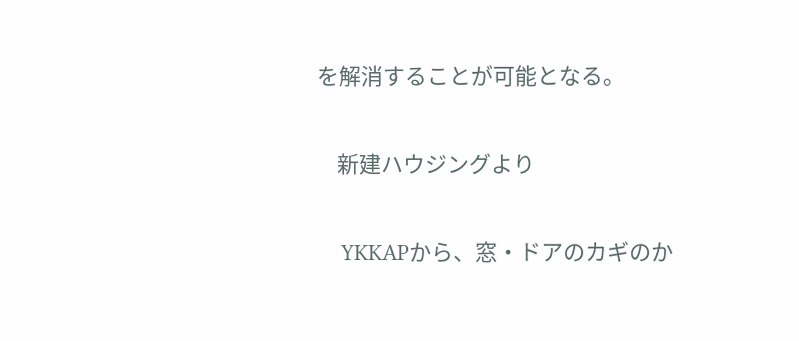を解消することが可能となる。

    新建ハウジングより

    YKKAPから、窓・ドアのカギのか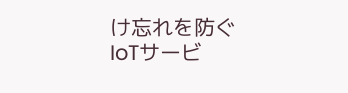け忘れを防ぐIoTサービ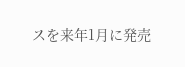スを来年1月に発売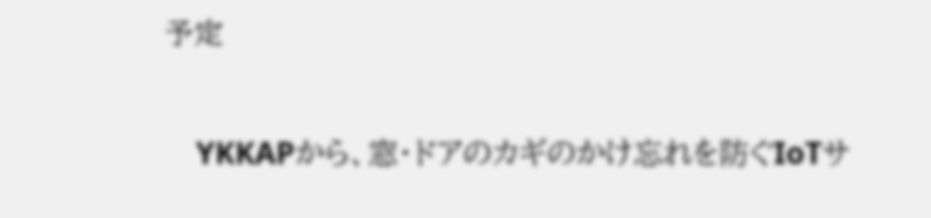予定

    YKKAPから、窓・ドアのカギのかけ忘れを防ぐIoTサ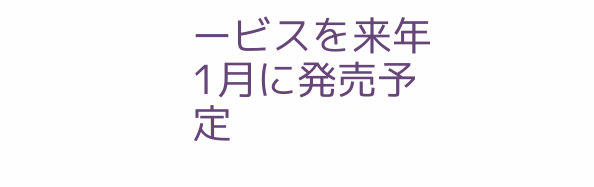ービスを来年1月に発売予定